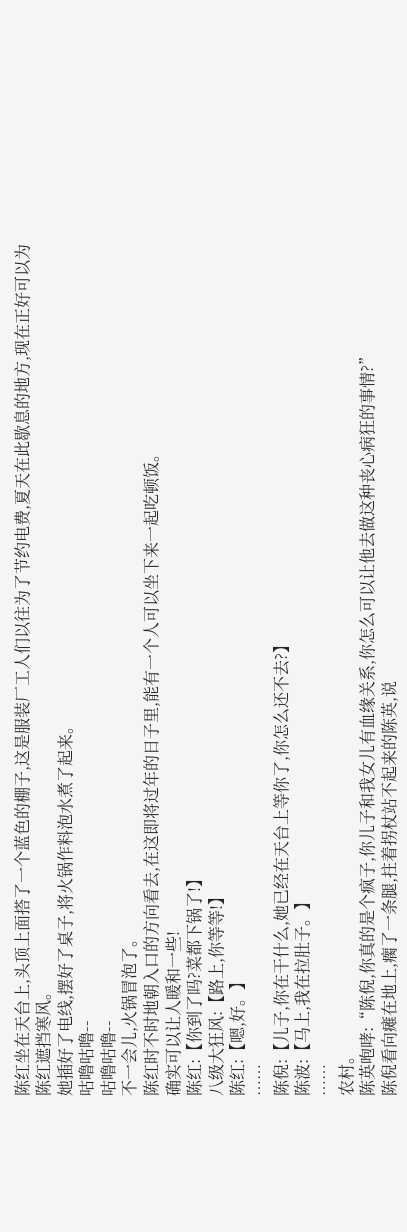陈红坐在天台上,头顶上面搭了一个蓝色的棚子,这是服装厂工人们以往为了节约电费,夏天在此歇息的地方,现在正好可以为陈红遮挡寒风。
她插好了电线,摆好了桌子,将火锅作料泡水煮了起来。
咕噜咕噜--
咕噜咕噜--
不一会儿,火锅冒泡了。
陈红时不时地朝入口的方向看去,在这即将过年的日子里,能有一个人可以坐下来一起吃顿饭。
确实可以让人暖和一些!
陈红:【你到了吗?菜都下锅了!】
八级大狂风:【路上,你等等!】
陈红:【嗯,好。】
……
陈倪:【儿子,你在干什么,她已经在天台上等你了,你怎么还不去?】
陈波:【马上,我在拉肚子。】
……
农村。
陈英咆哮:“陈倪,你真的是个疯子,你儿子和我女儿有血缘关系,你怎么可以让他去做这种丧心病狂的事情?”
陈倪看向瘫在地上,瘸了一条腿,拄着拐杖站不起来的陈英,说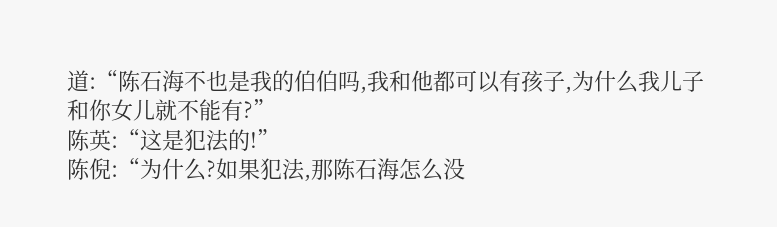道:“陈石海不也是我的伯伯吗,我和他都可以有孩子,为什么我儿子和你女儿就不能有?”
陈英:“这是犯法的!”
陈倪:“为什么?如果犯法,那陈石海怎么没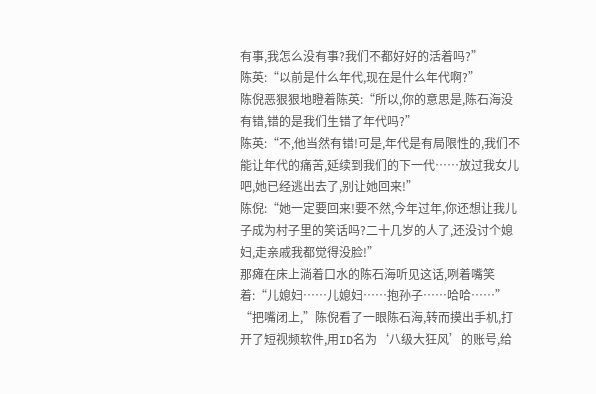有事,我怎么没有事?我们不都好好的活着吗?”
陈英:“以前是什么年代,现在是什么年代啊?”
陈倪恶狠狠地瞪着陈英:“所以,你的意思是,陈石海没有错,错的是我们生错了年代吗?”
陈英:“不,他当然有错!可是,年代是有局限性的,我们不能让年代的痛苦,延续到我们的下一代……放过我女儿吧,她已经逃出去了,别让她回来!”
陈倪:“她一定要回来!要不然,今年过年,你还想让我儿子成为村子里的笑话吗?二十几岁的人了,还没讨个媳妇,走亲戚我都觉得没脸!”
那瘫在床上淌着口水的陈石海听见这话,咧着嘴笑着:“儿媳妇……儿媳妇……抱孙子……哈哈……”
“把嘴闭上,”陈倪看了一眼陈石海,转而摸出手机,打开了短视频软件,用ID名为‘八级大狂风’的账号,给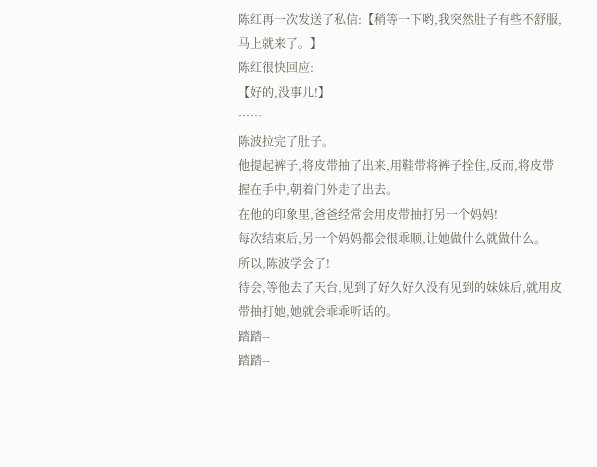陈红再一次发送了私信:【稍等一下哟,我突然肚子有些不舒服,马上就来了。】
陈红很快回应:
【好的,没事儿!】
……
陈波拉完了肚子。
他提起裤子,将皮带抽了出来,用鞋带将裤子拴住,反而,将皮带握在手中,朝着门外走了出去。
在他的印象里,爸爸经常会用皮带抽打另一个妈妈!
每次结束后,另一个妈妈都会很乖顺,让她做什么就做什么。
所以,陈波学会了!
待会,等他去了天台,见到了好久好久没有见到的妹妹后,就用皮带抽打她,她就会乖乖听话的。
踏踏--
踏踏--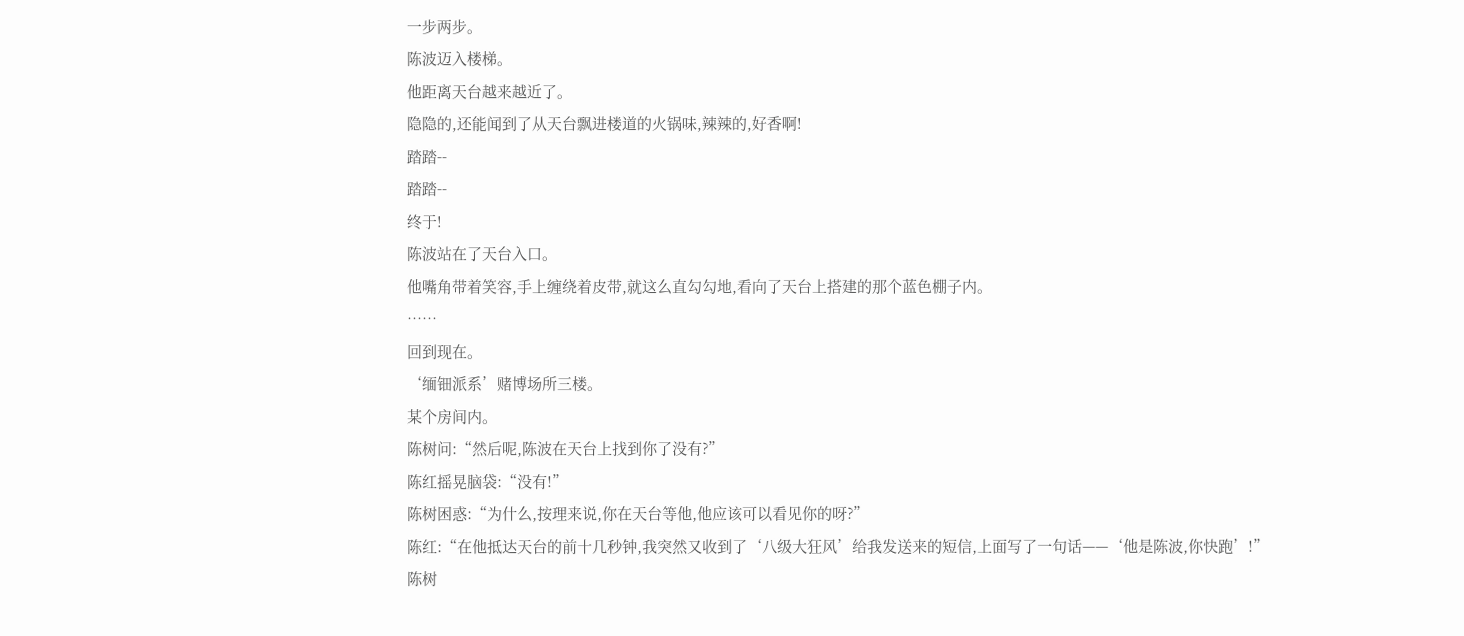一步两步。
陈波迈入楼梯。
他距离天台越来越近了。
隐隐的,还能闻到了从天台飘进楼道的火锅味,辣辣的,好香啊!
踏踏--
踏踏--
终于!
陈波站在了天台入口。
他嘴角带着笑容,手上缠绕着皮带,就这么直勾勾地,看向了天台上搭建的那个蓝色棚子内。
……
回到现在。
‘缅钿派系’赌博场所三楼。
某个房间内。
陈树问:“然后呢,陈波在天台上找到你了没有?”
陈红摇晃脑袋:“没有!”
陈树困惑:“为什么,按理来说,你在天台等他,他应该可以看见你的呀?”
陈红:“在他抵达天台的前十几秒钟,我突然又收到了‘八级大狂风’给我发送来的短信,上面写了一句话——‘他是陈波,你快跑’!”
陈树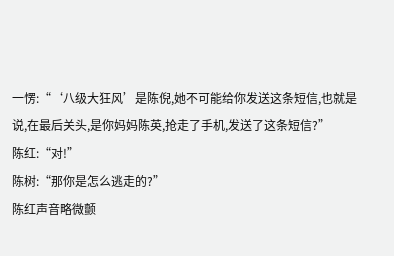一愣:“‘八级大狂风’是陈倪,她不可能给你发送这条短信,也就是说,在最后关头,是你妈妈陈英,抢走了手机,发送了这条短信?”
陈红:“对!”
陈树:“那你是怎么逃走的?”
陈红声音略微颤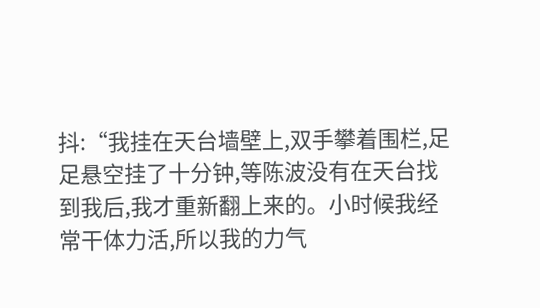抖:“我挂在天台墙壁上,双手攀着围栏,足足悬空挂了十分钟,等陈波没有在天台找到我后,我才重新翻上来的。小时候我经常干体力活,所以我的力气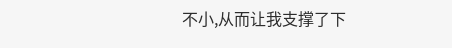不小,从而让我支撑了下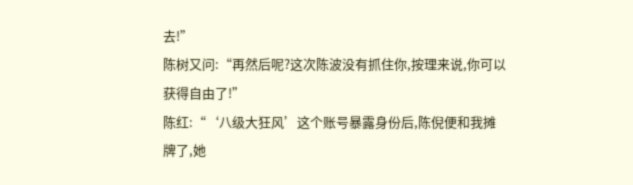去!”
陈树又问:“再然后呢?这次陈波没有抓住你,按理来说,你可以获得自由了!”
陈红:“‘八级大狂风’这个账号暴露身份后,陈倪便和我摊牌了,她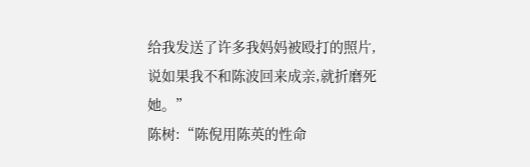给我发送了许多我妈妈被殴打的照片,说如果我不和陈波回来成亲,就折磨死她。”
陈树:“陈倪用陈英的性命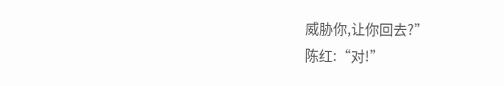威胁你,让你回去?”
陈红:“对!”